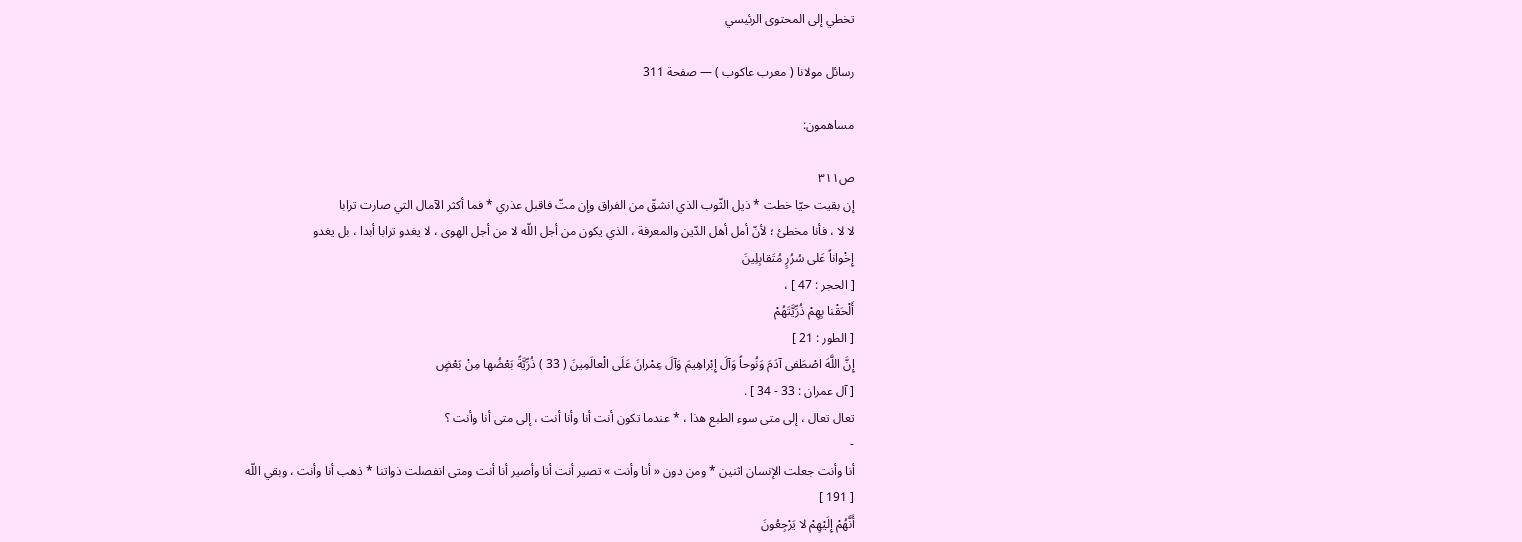تخطي إلى المحتوى الرئيسي

رسائل مولانا ( معرب عاكوب ) — صفحة 311

مساهمون:

ص٣١١
إن بقيت حيّا خطت * ذيل الثّوب الذي انشقّ من الفراق وإن متّ فاقبل عذري * فما أكثر الآمال التي صارت ترابا
لا لا ، فأنا مخطئ ؛ لأنّ أمل أهل الدّين والمعرفة ، الذي يكون من أجل اللّه لا من أجل الهوى ، لا يغدو ترابا أبدا ، بل يغدو
إِخْواناً عَلى سُرُرٍ مُتَقابِلِينَ
[ الحجر : 47 ] ،
أَلْحَقْنا بِهِمْ ذُرِّيَّتَهُمْ
[ الطور : 21 ]
إِنَّ اللَّهَ اصْطَفى آدَمَ وَنُوحاً وَآلَ إِبْراهِيمَ وَآلَ عِمْرانَ عَلَى الْعالَمِينَ ( 33 ) ذُرِّيَّةً بَعْضُها مِنْ بَعْضٍ
[ آل عمران : 33 - 34 ] .
تعال تعال ، إلى متى سوء الطبع هذا ، * عندما تكون أنت أنا وأنا أنت ، إلى متى أنا وأنت ؟
-
أنا وأنت جعلت الإنسان اثنين * ومن دون « أنا وأنت » تصير أنت أنا وأصير أنا أنت ومتى انفصلت ذواتنا * ذهب أنا وأنت ، وبقي اللّه
[ 191 ]
أَنَّهُمْ إِلَيْهِمْ لا يَرْجِعُونَ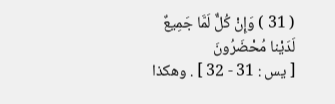( 31 ) وَإِنْ كُلٌّ لَمَّا جَمِيعٌ لَدَيْنا مُحْضَرُونَ
[ يس : 31 - 32 ] . وهكذا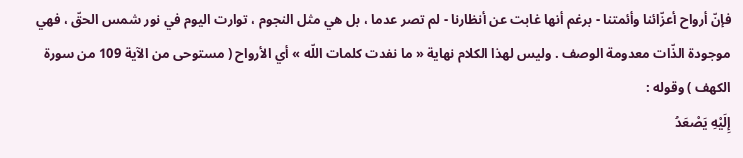فإنّ أرواح أعزّائنا وأئمتنا - برغم أنها غابت عن أنظارنا - لم تصر عدما ، بل هي مثل النجوم ، توارت اليوم في نور شمس الحقّ ، فهي موجودة الذّات معدومة الوصف . وليس لهذا الكلام نهاية « ما نفدت كلمات اللّه » أي الأرواح ( مستوحى من الآية 109 من سورة الكهف ) وقوله :
إِلَيْهِ يَصْعَدُ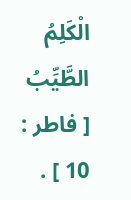الْكَلِمُ الطَّيِّبُ
[ فاطر : 10 ] .